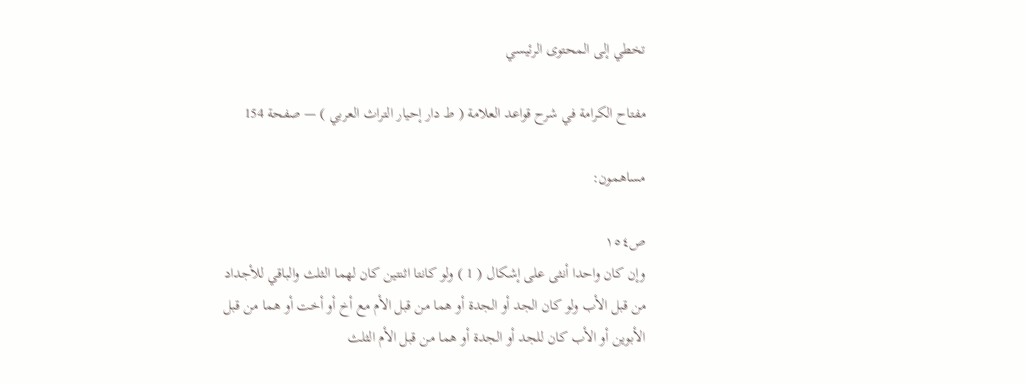تخطي إلى المحتوى الرئيسي

مفتاح الكرامة في شرح قواعد العلامة ( ط دار إحيار التراث العربي ) — صفحة 154

مساهمون:

ص١٥٤
وإن كان واحدا أنثى على إشكال ( 1 ) ولو كانتا اثنتين كان لهما الثلث والباقي للأجداد من قبل الأب ولو كان الجد أو الجدة أو هما من قبل الأم مع أخ أو أخت أو هما من قبل الأبوين أو الأب كان للجد أو الجدة أو هما من قبل الأم الثلث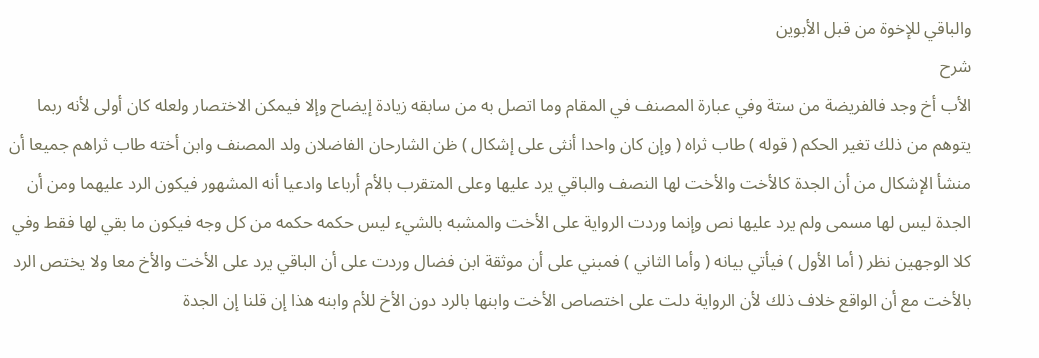والباقي للإخوة من قبل الأبوين
شرح
الأب أخ وجد فالفريضة من ستة وفي عبارة المصنف في المقام وما اتصل به من سابقه زيادة إيضاح وإلا فيمكن الاختصار ولعله كان أولى لأنه ربما يتوهم من ذلك تغير الحكم ( قوله ) طاب ثراه ( وإن كان واحدا أنثى على إشكال ) ظن الشارحان الفاضلان ولد المصنف وابن أخته طاب ثراهم جميعا أن منشأ الإشكال من أن الجدة كالأخت والأخت لها النصف والباقي يرد عليها وعلى المتقرب بالأم أرباعا وادعيا أنه المشهور فيكون الرد عليهما ومن أن الجدة ليس لها مسمى ولم يرد عليها نص وإنما وردت الرواية على الأخت والمشبه بالشيء ليس حكمه حكمه من كل وجه فيكون ما بقي لها فقط وفي كلا الوجهين نظر ( أما الأول ) فيأتي بيانه ( وأما الثاني ) فمبني على أن موثقة ابن فضال وردت على أن الباقي يرد على الأخت والأخ معا ولا يختص الرد بالأخت مع أن الواقع خلاف ذلك لأن الرواية دلت على اختصاص الأخت وابنها بالرد دون الأخ للأم وابنه هذا إن قلنا إن الجدة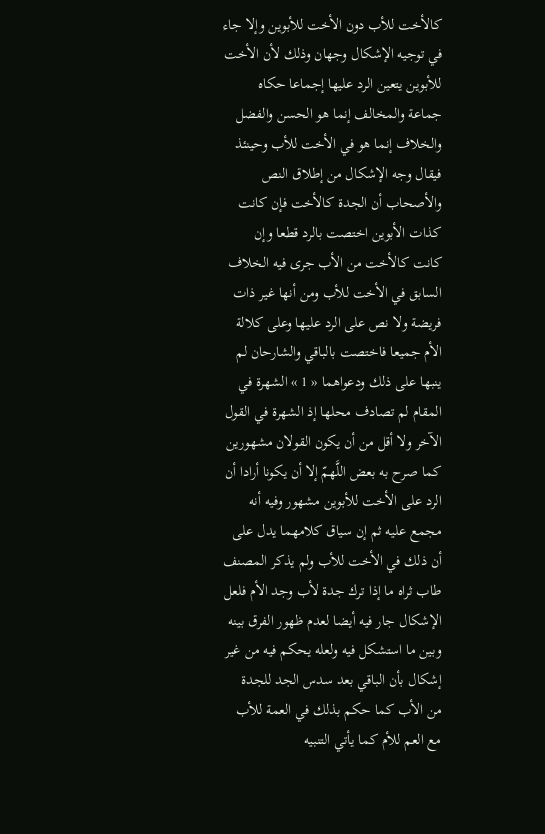كالأخت للأب دون الأخت للأبوين وإلا جاء في توجيه الإشكال وجهان وذلك لأن الأخت للأبوين يتعين الرد عليها إجماعا حكاه جماعة والمخالف إنما هو الحسن والفضل والخلاف إنما هو في الأخت للأب وحينئذ فيقال وجه الإشكال من إطلاق النص والأصحاب أن الجدة كالأخت فإن كانت كذات الأبوين اختصت بالرد قطعا وإن كانت كالأخت من الأب جرى فيه الخلاف السابق في الأخت للأب ومن أنها غير ذات فريضة ولا نص على الرد عليها وعلى كلالة الأم جميعا فاختصت بالباقي والشارحان لم ينبها على ذلك ودعواهما « 1 » الشهرة في المقام لم تصادف محلها إذ الشهرة في القول الآخر ولا أقل من أن يكون القولان مشهورين كما صرح به بعض اللَّهمّ إلا أن يكونا أرادا أن الرد على الأخت للأبوين مشهور وفيه أنه مجمع عليه ثم إن سياق كلامهما يدل على أن ذلك في الأخت للأب ولم يذكر المصنف طاب ثراه ما إذا ترك جدة لأب وجد الأم فلعل الإشكال جار فيه أيضا لعدم ظهور الفرق بينه وبين ما استشكل فيه ولعله يحكم فيه من غير إشكال بأن الباقي بعد سدس الجد للجدة من الأب كما حكم بذلك في العمة للأب مع العم للأم كما يأتي التنبيه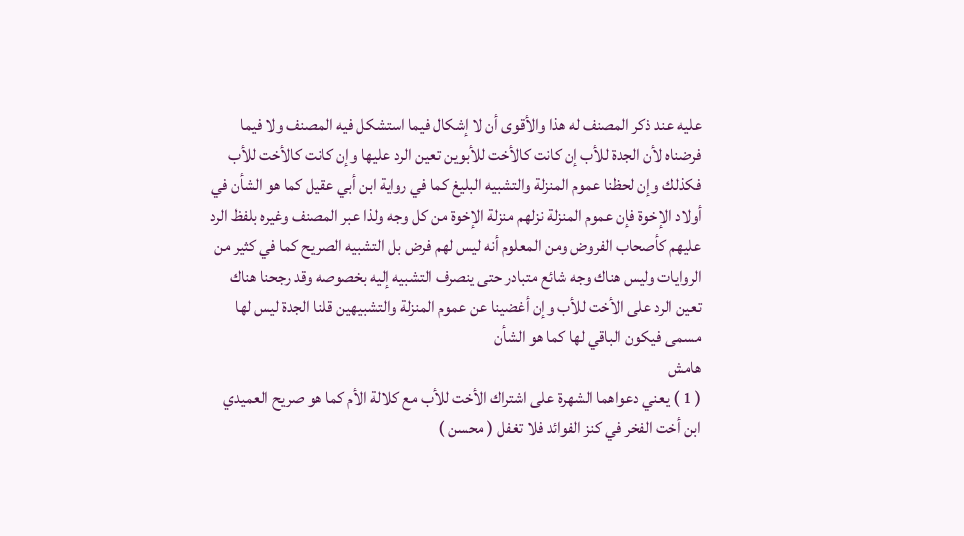عليه عند ذكر المصنف له هذا والأقوى أن لا إشكال فيما استشكل فيه المصنف ولا فيما فرضناه لأن الجدة للأب إن كانت كالأخت للأبوين تعين الرد عليها وإن كانت كالأخت للأب فكذلك وإن لحظنا عموم المنزلة والتشبيه البليغ كما في رواية ابن أبي عقيل كما هو الشأن في أولاد الإخوة فإن عموم المنزلة نزلهم منزلة الإخوة من كل وجه ولذا عبر المصنف وغيره بلفظ الرد عليهم كأصحاب الفروض ومن المعلوم أنه ليس لهم فرض بل التشبيه الصريح كما في كثير من الروايات وليس هناك وجه شائع متبادر حتى ينصرف التشبيه إليه بخصوصه وقد رجحنا هناك تعين الرد على الأخت للأب وإن أغضينا عن عموم المنزلة والتشبيهين قلنا الجدة ليس لها مسمى فيكون الباقي لها كما هو الشأن
هامش
( 1 ) يعني دعواهما الشهرة على اشتراك الأخت للأب مع كلالة الأم كما هو صريح العميدي ابن أخت الفخر في كنز الفوائد فلا تغفل ( محسن )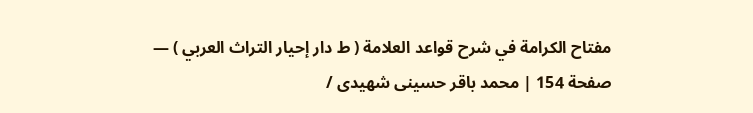مفتاح الكرامة في شرح قواعد العلامة ( ط دار إحيار التراث العربي ) — صفحة 154 | محمد باقر حسينى شهيدى /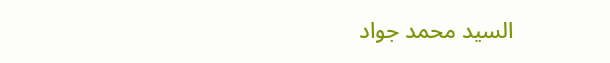السيد محمد جواد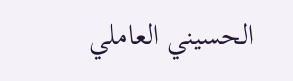الحسيني العاملي